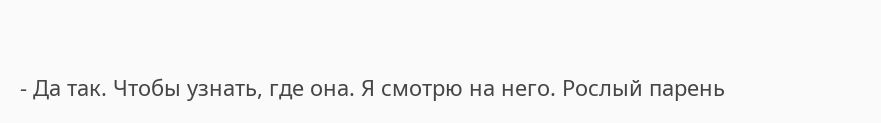- Да так. Чтобы узнать, где она. Я смотрю на него. Рослый парень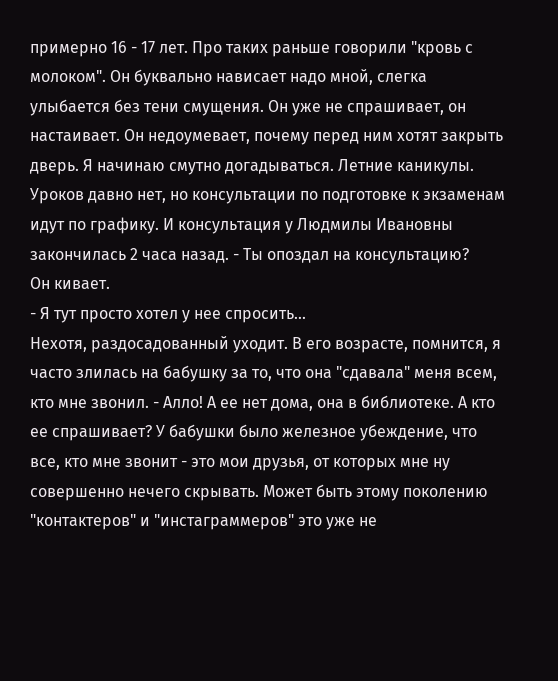примерно 16 - 17 лет. Про таких раньше говорили "кровь с молоком". Он буквально нависает надо мной, слегка улыбается без тени смущения. Он уже не спрашивает, он настаивает. Он недоумевает, почему перед ним хотят закрыть дверь. Я начинаю смутно догадываться. Летние каникулы. Уроков давно нет, но консультации по подготовке к экзаменам идут по графику. И консультация у Людмилы Ивановны закончилась 2 часа назад. - Ты опоздал на консультацию?
Он кивает.
- Я тут просто хотел у нее спросить...
Нехотя, раздосадованный уходит. В его возрасте, помнится, я часто злилась на бабушку за то, что она "сдавала" меня всем, кто мне звонил. - Алло! А ее нет дома, она в библиотеке. А кто ее спрашивает? У бабушки было железное убеждение, что все, кто мне звонит - это мои друзья, от которых мне ну совершенно нечего скрывать. Может быть этому поколению "контактеров" и "инстаграммеров" это уже не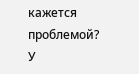кажется проблемой? У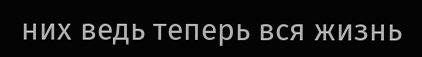них ведь теперь вся жизнь